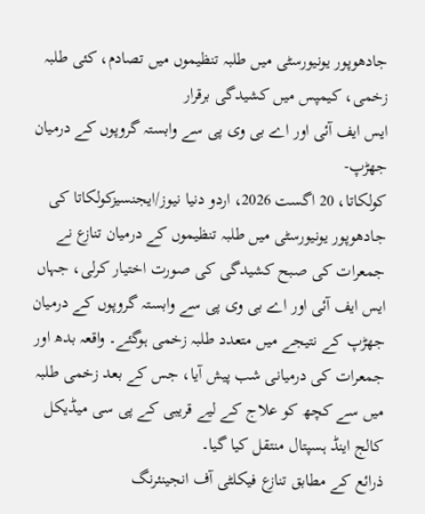جادھوپور یونیورسٹی میں طلبہ تنظیموں میں تصادم، کئی طلبہ زخمی، کیمپس میں کشیدگی برقرار
ایس ایف آئی اور اے بی وی پی سے وابستہ گروپوں کے درمیان جھڑپ-
کولکاتا، 20 اگست 2026، اردو دنیا نیوز/ایجنسیزکولکاتا کی جادھوپور یونیورسٹی میں طلبہ تنظیموں کے درمیان تنازع نے جمعرات کی صبح کشیدگی کی صورت اختیار کرلی، جہاں ایس ایف آئی اور اے بی وی پی سے وابستہ گروپوں کے درمیان جھڑپ کے نتیجے میں متعدد طلبہ زخمی ہوگئے۔ واقعہ بدھ اور جمعرات کی درمیانی شب پیش آیا، جس کے بعد زخمی طلبہ میں سے کچھ کو علاج کے لیے قریبی کے پی سی میڈیکل کالج اینڈ ہسپتال منتقل کیا گیا۔
ذرائع کے مطابق تنازع فیکلٹی آف انجینئرنگ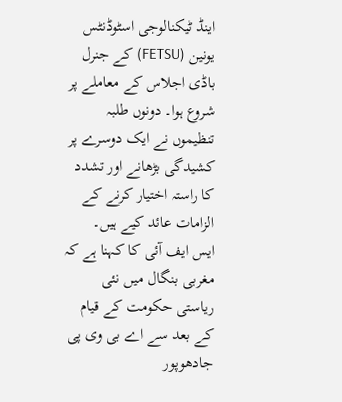اینڈ ٹیکنالوجی اسٹوڈنٹس یونین (FETSU) کے جنرل باڈی اجلاس کے معاملے پر شروع ہوا۔ دونوں طلبہ تنظیموں نے ایک دوسرے پر کشیدگی بڑھانے اور تشدد کا راستہ اختیار کرنے کے الزامات عائد کیے ہیں۔
ایس ایف آئی کا کہنا ہے کہ مغربی بنگال میں نئی ریاستی حکومت کے قیام کے بعد سے اے بی وی پی جادھوپور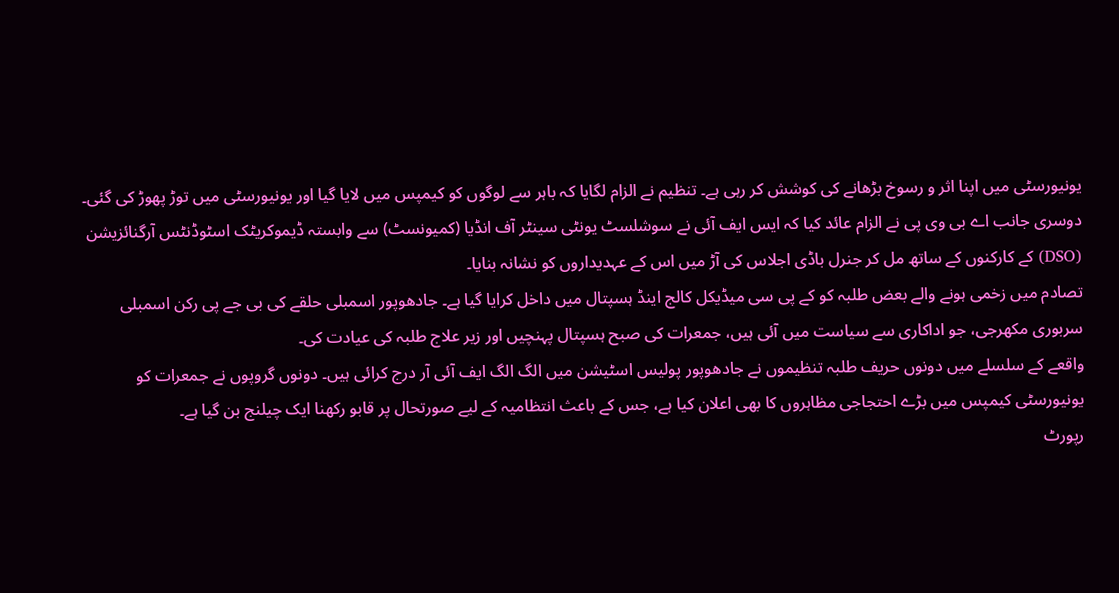یونیورسٹی میں اپنا اثر و رسوخ بڑھانے کی کوشش کر رہی ہے۔ تنظیم نے الزام لگایا کہ باہر سے لوگوں کو کیمپس میں لایا گیا اور یونیورسٹی میں توڑ پھوڑ کی گئی۔
دوسری جانب اے بی وی پی نے الزام عائد کیا کہ ایس ایف آئی نے سوشلسٹ یونٹی سینٹر آف انڈیا (کمیونسٹ) سے وابستہ ڈیموکریٹک اسٹوڈنٹس آرگنائزیشن (DSO) کے کارکنوں کے ساتھ مل کر جنرل باڈی اجلاس کی آڑ میں اس کے عہدیداروں کو نشانہ بنایا۔
تصادم میں زخمی ہونے والے بعض طلبہ کو کے پی سی میڈیکل کالج اینڈ ہسپتال میں داخل کرایا گیا ہے۔ جادھوپور اسمبلی حلقے کی بی جے پی رکن اسمبلی سربوری مکھرجی، جو اداکاری سے سیاست میں آئی ہیں، جمعرات کی صبح ہسپتال پہنچیں اور زیر علاج طلبہ کی عیادت کی۔
واقعے کے سلسلے میں دونوں حریف طلبہ تنظیموں نے جادھوپور پولیس اسٹیشن میں الگ الگ ایف آئی آر درج کرائی ہیں۔ دونوں گروپوں نے جمعرات کو یونیورسٹی کیمپس میں بڑے احتجاجی مظاہروں کا بھی اعلان کیا ہے، جس کے باعث انتظامیہ کے لیے صورتحال پر قابو رکھنا ایک چیلنج بن گیا ہے۔
رپورٹ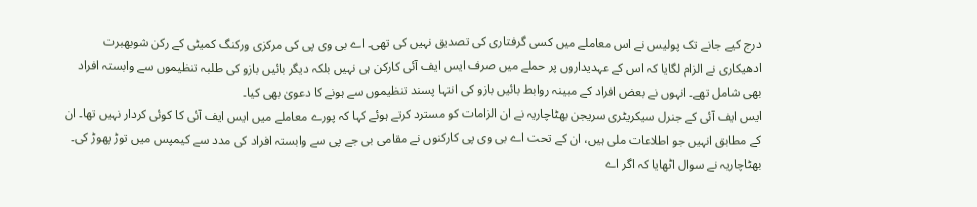درج کیے جانے تک پولیس نے اس معاملے میں کسی گرفتاری کی تصدیق نہیں کی تھی۔ اے بی وی پی کی مرکزی ورکنگ کمیٹی کے رکن شوبھبرت ادھیکاری نے الزام لگایا کہ اس کے عہدیداروں پر حملے میں صرف ایس ایف آئی کارکن ہی نہیں بلکہ دیگر بائیں بازو کی طلبہ تنظیموں سے وابستہ افراد بھی شامل تھے۔ انہوں نے بعض افراد کے مبینہ روابط بائیں بازو کی انتہا پسند تنظیموں سے ہونے کا دعویٰ بھی کیا۔
ایس ایف آئی کے جنرل سیکریٹری سریجن بھٹاچاریہ نے ان الزامات کو مسترد کرتے ہوئے کہا کہ پورے معاملے میں ایس ایف آئی کا کوئی کردار نہیں تھا۔ ان کے مطابق انہیں جو اطلاعات ملی ہیں، ان کے تحت اے بی وی پی کارکنوں نے مقامی بی جے پی سے وابستہ افراد کی مدد سے کیمپس میں توڑ پھوڑ کی۔
بھٹاچاریہ نے سوال اٹھایا کہ اگر اے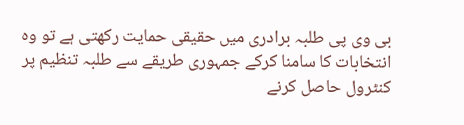بی وی پی طلبہ برادری میں حقیقی حمایت رکھتی ہے تو وہ انتخابات کا سامنا کرکے جمہوری طریقے سے طلبہ تنظیم پر کنٹرول حاصل کرنے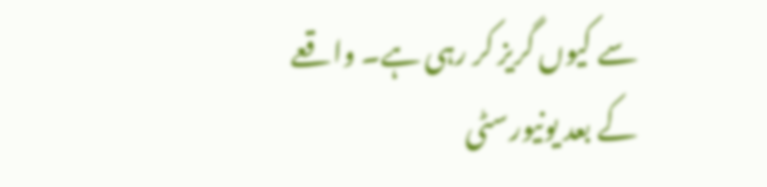سے کیوں گریز کر رہی ہے۔ واقعے کے بعد یونیورسٹی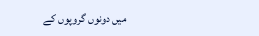میں دونوں گروپوں کے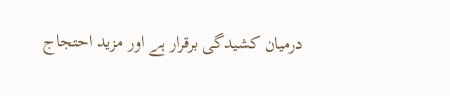درمیان کشیدگی برقرار ہے اور مزید احتجاج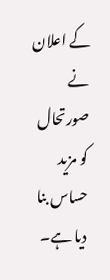کے اعلان نے صورتحال کو مزید حساس بنا دیا ہے۔